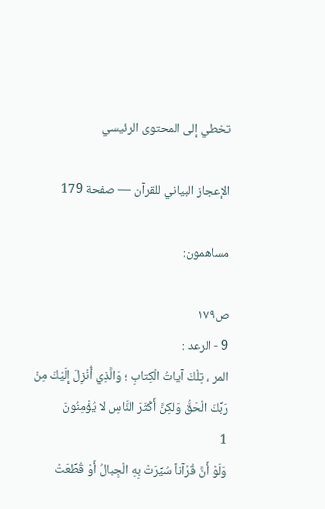تخطي إلى المحتوى الرئيسي

الإعجاز البياني للقرآن — صفحة 179

مساهمون:

ص١٧٩
9 - الرعد :
المر ، تِلْكَ آياتُ الْكِتابِ ؛ وَالَّذِي أُنْزِلَ إِلَيْكَ مِنْ رَبِّكَ الْحَقُّ وَلكِنَّ أَكْثَرَ النَّاسِ لا يُؤْمِنُونَ
1
وَلَوْ أَنَّ قُرْآناً سُيِّرَتْ بِهِ الْجِبالُ أَوْ قُطِّعَتْ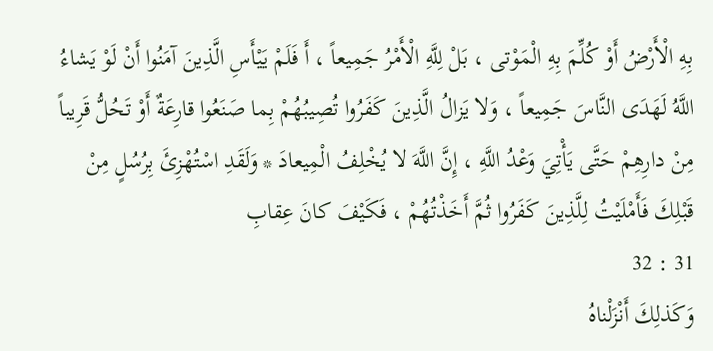بِهِ الْأَرْضُ أَوْ كُلِّمَ بِهِ الْمَوْتى ، بَلْ لِلَّهِ الْأَمْرُ جَمِيعاً ، أَ فَلَمْ يَيْأَسِ الَّذِينَ آمَنُوا أَنْ لَوْ يَشاءُ اللَّهُ لَهَدَى النَّاسَ جَمِيعاً ، وَلا يَزالُ الَّذِينَ كَفَرُوا تُصِيبُهُمْ بِما صَنَعُوا قارِعَةٌ أَوْ تَحُلُّ قَرِيباً مِنْ دارِهِمْ حَتَّى يَأْتِيَ وَعْدُ اللَّهِ ، إِنَّ اللَّهَ لا يُخْلِفُ الْمِيعادَ * وَلَقَدِ اسْتُهْزِئَ بِرُسُلٍ مِنْ قَبْلِكَ فَأَمْلَيْتُ لِلَّذِينَ كَفَرُوا ثُمَّ أَخَذْتُهُمْ ، فَكَيْفَ كانَ عِقابِ
31 : 32
وَكَذلِكَ أَنْزَلْناهُ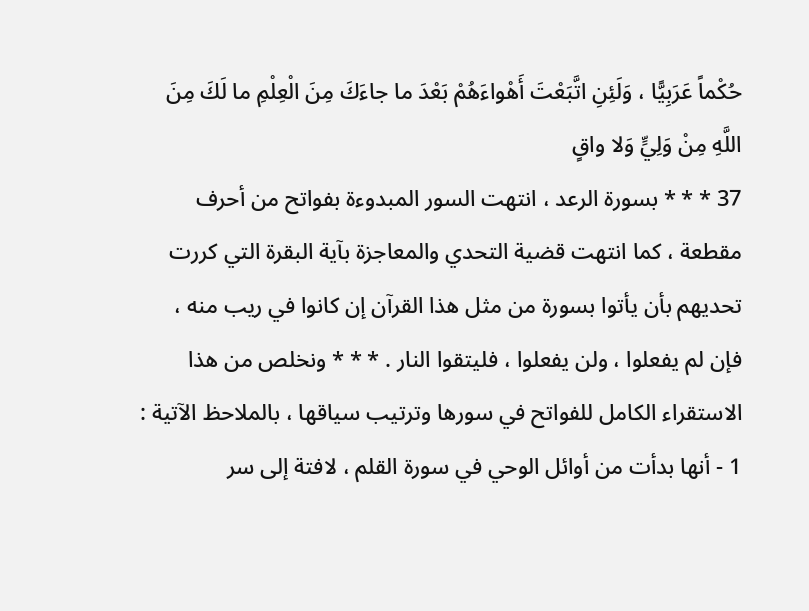حُكْماً عَرَبِيًّا ، وَلَئِنِ اتَّبَعْتَ أَهْواءَهُمْ بَعْدَ ما جاءَكَ مِنَ الْعِلْمِ ما لَكَ مِنَ اللَّهِ مِنْ وَلِيٍّ وَلا واقٍ
37 * * * بسورة الرعد ، انتهت السور المبدوءة بفواتح من أحرف مقطعة ، كما انتهت قضية التحدي والمعاجزة بآية البقرة التي كررت تحديهم بأن يأتوا بسورة من مثل هذا القرآن إن كانوا في ريب منه ، فإن لم يفعلوا ، ولن يفعلوا ، فليتقوا النار . * * * ونخلص من هذا الاستقراء الكامل للفواتح في سورها وترتيب سياقها ، بالملاحظ الآتية : 1 - أنها بدأت من أوائل الوحي في سورة القلم ، لافتة إلى سر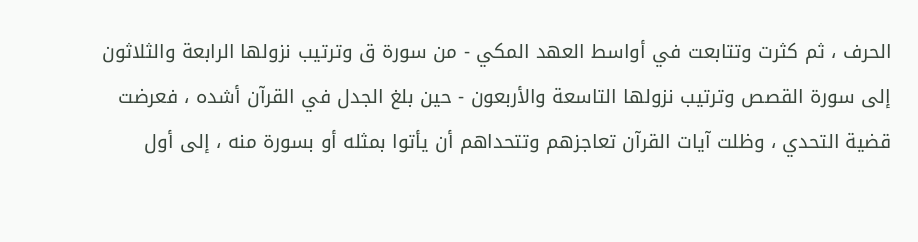الحرف ، ثم كثرت وتتابعت في أواسط العهد المكي - من سورة ق وترتيب نزولها الرابعة والثلاثون إلى سورة القصص وترتيب نزولها التاسعة والأربعون - حين بلغ الجدل في القرآن أشده ، فعرضت قضية التحدي ، وظلت آيات القرآن تعاجزهم وتتحداهم أن يأتوا بمثله أو بسورة منه ، إلى أول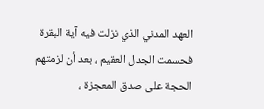العهد المدني الذي نزلت فيه آية البقرة فحسمت الجدل العقيم ، بعد أن لزمتهم الحجة على صدق المعجزة ،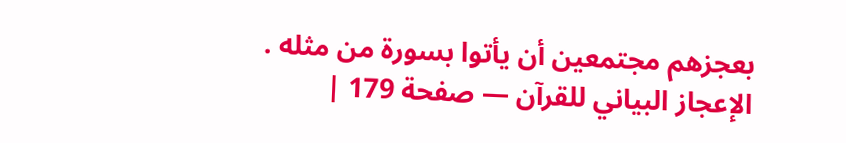بعجزهم مجتمعين أن يأتوا بسورة من مثله .
الإعجاز البياني للقرآن — صفحة 179 |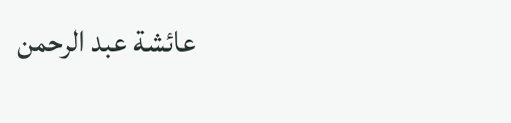عائشة عبد الرحمن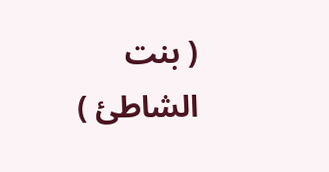( بنت الشاطئ )